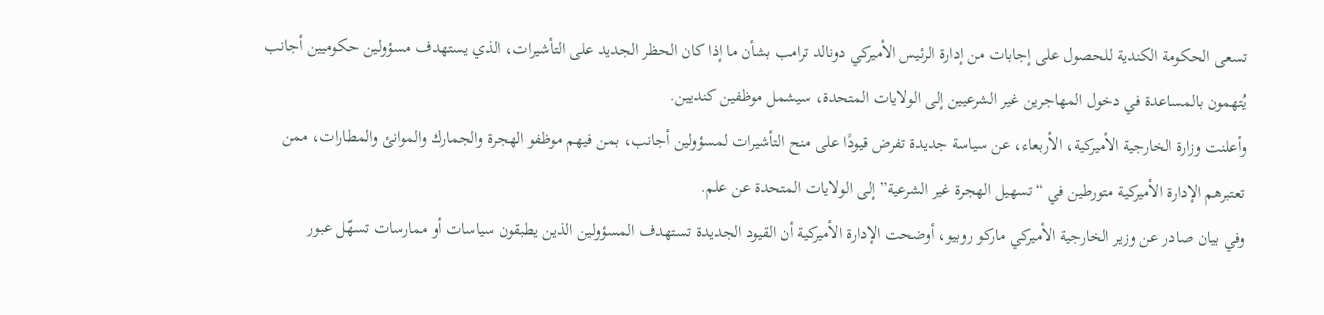تسعى الحكومة الكندية للحصول على إجابات من إدارة الرئيس الأميركي دونالد ترامب بشأن ما إذا كان الحظر الجديد على التأشيرات، الذي يستهدف مسؤولين حكوميين أجانب يُتهمون بالمساعدة في دخول المهاجرين غير الشرعيين إلى الولايات المتحدة، سيشمل موظفين كنديين.
وأعلنت وزارة الخارجية الأميركية، الأربعاء، عن سياسة جديدة تفرض قيودًا على منح التأشيرات لمسؤولين أجانب، بمن فيهم موظفو الهجرة والجمارك والموانئ والمطارات، ممن تعتبرهم الإدارة الأميركية متورطين في “تسهيل الهجرة غير الشرعية” إلى الولايات المتحدة عن علم.
وفي بيان صادر عن وزير الخارجية الأميركي ماركو روبيو، أوضحت الإدارة الأميركية أن القيود الجديدة تستهدف المسؤولين الذين يطبقون سياسات أو ممارسات تسهّل عبور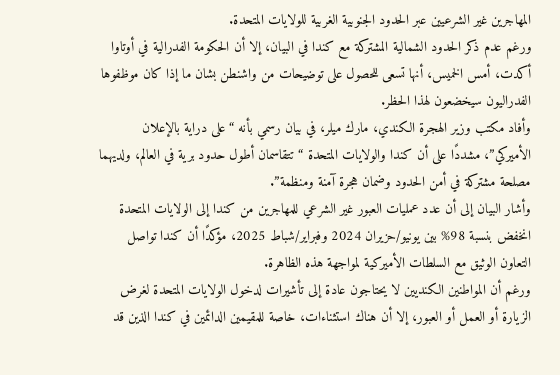المهاجرين غير الشرعيين عبر الحدود الجنوبية الغربية للولايات المتحدة.
ورغم عدم ذكر الحدود الشمالية المشتركة مع كندا في البيان، إلا أن الحكومة الفدرالية في أوتاوا أكدت، أمس الخميس، أنها تسعى للحصول على توضيحات من واشنطن بشان ما إذا كان موظفوها الفدراليون سيخضعون لهذا الحظر.
وأفاد مكتب وزير الهجرة الكندي، مارك ميلر، في بيان رسمي بأنه “على دراية بالإعلان الأميركي”، مشددًا على أن كندا والولايات المتحدة “تتقاسمان أطول حدود برية في العالم، ولديهما مصلحة مشتركة في أمن الحدود وضمان هجرة آمنة ومنظمة”.
وأشار البيان إلى أن عدد عمليات العبور غير الشرعي للمهاجرين من كندا إلى الولايات المتحدة انخفض بنسبة 98% بين يونيو/حزيران 2024 وفبراير/شباط 2025، مؤكدًا أن كندا تواصل التعاون الوثيق مع السلطات الأميركية لمواجهة هذه الظاهرة.
ورغم أن المواطنين الكنديين لا يحتاجون عادة إلى تأشيرات لدخول الولايات المتحدة لغرض الزيارة أو العمل أو العبور، إلا أن هناك استثناءات، خاصة للمقيمين الدائمين في كندا الذين قد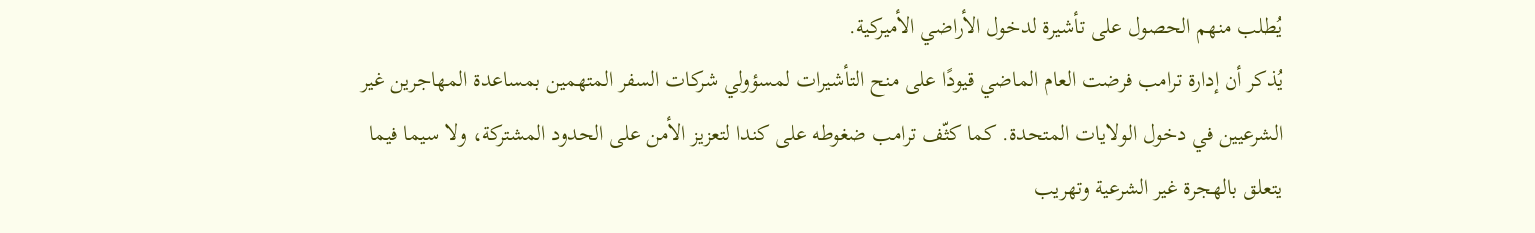يُطلب منهم الحصول على تأشيرة لدخول الأراضي الأميركية.
يُذكر أن إدارة ترامب فرضت العام الماضي قيودًا على منح التأشيرات لمسؤولي شركات السفر المتهمين بمساعدة المهاجرين غير الشرعيين في دخول الولايات المتحدة. كما كثّف ترامب ضغوطه على كندا لتعزيز الأمن على الحدود المشتركة، ولا سيما فيما يتعلق بالهجرة غير الشرعية وتهريب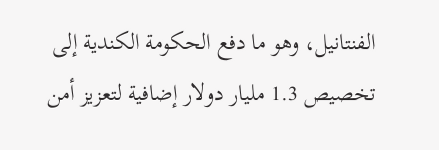الفنتانيل، وهو ما دفع الحكومة الكندية إلى تخصيص 1.3 مليار دولار إضافية لتعزيز أمن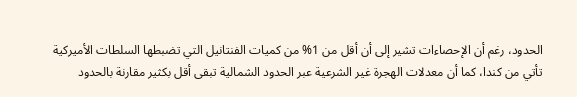الحدود، رغم أن الإحصاءات تشير إلى أن أقل من 1% من كميات الفنتانيل التي تضبطها السلطات الأميركية تأتي من كندا، كما أن معدلات الهجرة غير الشرعية عبر الحدود الشمالية تبقى أقل بكثير مقارنة بالحدود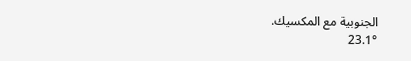الجنوبية مع المكسيك.
23.1°